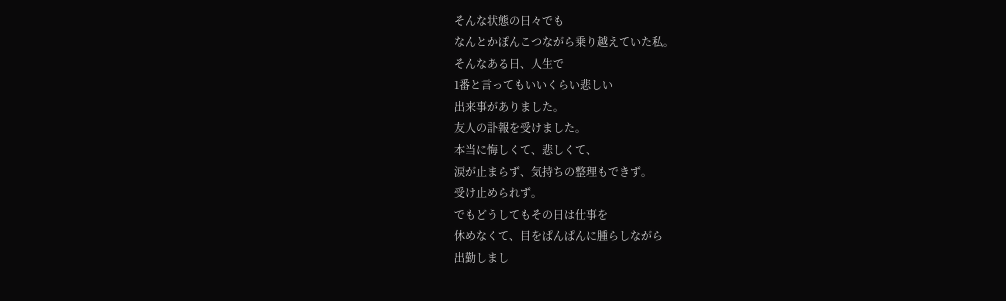そんな状態の日々でも
なんとかぽんこつながら乗り越えていた私。
そんなある日、人生で
1番と言ってもいいくらい悲しい
出来事がありました。
友人の訃報を受けました。
本当に悔しくて、悲しくて、
涙が止まらず、気持ちの整理もできず。
受け止められず。
でもどうしてもその日は仕事を
休めなくて、目をぱんぱんに腫らしながら
出勤しまし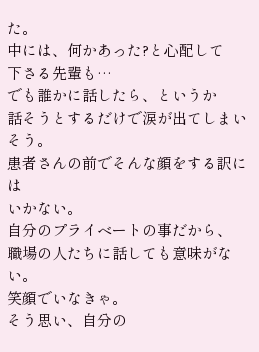た。
中には、何かあった?と心配して
下さる先輩も…
でも誰かに話したら、というか
話そうとするだけで涙が出てしまいそう。
患者さんの前でそんな顔をする訳には
いかない。
自分のプライベートの事だから、
職場の人たちに話しても意味がない。
笑顔でいなきゃ。
そう思い、自分の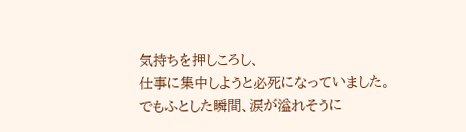気持ちを押しころし、
仕事に集中しようと必死になっていました。
でもふとした瞬間、涙が溢れそうに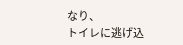なり、
トイレに逃げ込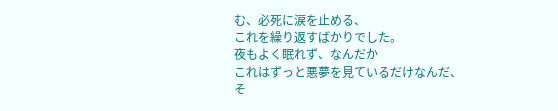む、必死に涙を止める、
これを繰り返すばかりでした。
夜もよく眠れず、なんだか
これはずっと悪夢を見ているだけなんだ、
そ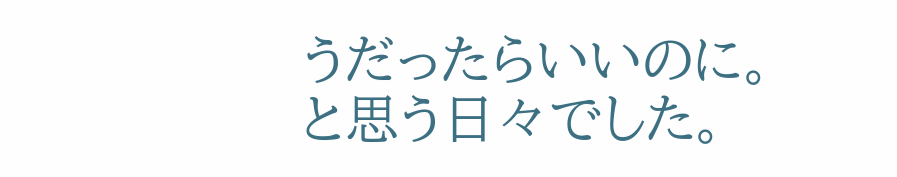うだったらいいのに。
と思う日々でした。